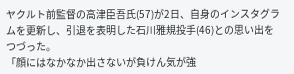ヤクルト前監督の高津臣吾氏(57)が2日、自身のインスタグラムを更新し、引退を表明した石川雅規投手(46)との思い出をつづった。
「顔にはなかなか出さないが負けん気が強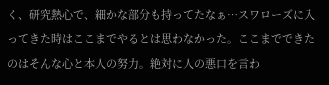く、研究熱心で、細かな部分も持ってたなぁ…スワローズに入ってきた時はここまでやるとは思わなかった。ここまでできたのはそんな心と本人の努力。絶対に人の悪口を言わ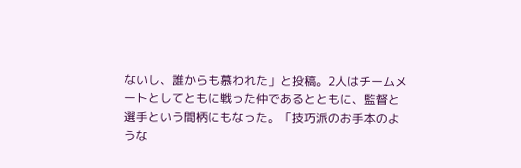ないし、誰からも慕われた」と投稿。2人はチームメートとしてともに戦った仲であるとともに、監督と選手という間柄にもなった。「技巧派のお手本のような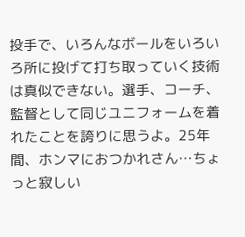投手で、いろんなボールをいろいろ所に投げて打ち取っていく技術は真似できない。選手、コーチ、監督として同じユニフォームを着れたことを誇りに思うよ。25年間、ホンマにおつかれさん…ちょっと寂しい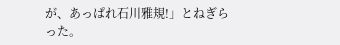が、あっぱれ石川雅規!」とねぎらった。